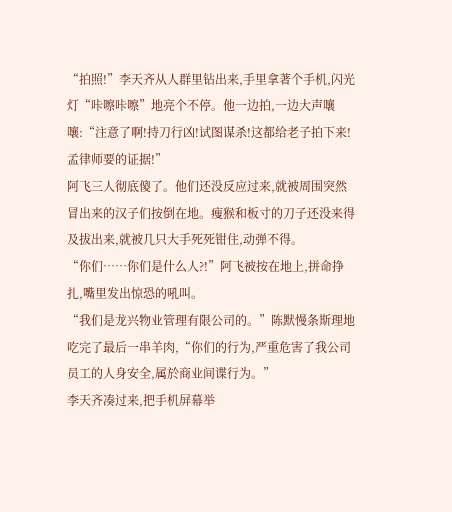“拍照!”李天齐从人群里钻出来,手里拿著个手机,闪光灯“咔嚓咔嚓”地亮个不停。他一边拍,一边大声嚷嚷:“注意了啊!持刀行凶!试图谋杀!这都给老子拍下来!孟律师要的证据!”
阿飞三人彻底傻了。他们还没反应过来,就被周围突然冒出来的汉子们按倒在地。瘦猴和板寸的刀子还没来得及拔出来,就被几只大手死死钳住,动弹不得。
“你们……你们是什么人?!”阿飞被按在地上,拼命挣扎,嘴里发出惊恐的吼叫。
“我们是龙兴物业管理有限公司的。”陈默慢条斯理地吃完了最后一串羊肉,“你们的行为,严重危害了我公司员工的人身安全,属於商业间谍行为。”
李天齐凑过来,把手机屏幕举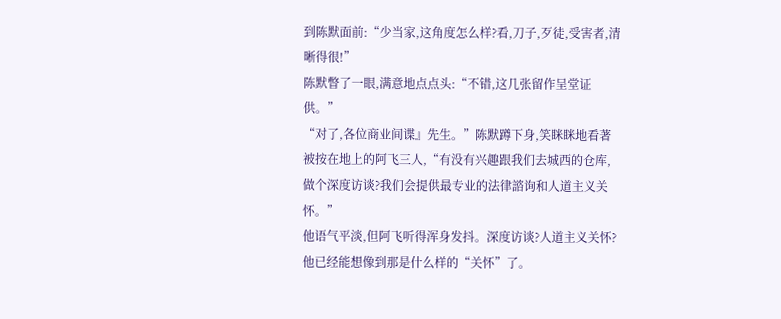到陈默面前:“少当家,这角度怎么样?看,刀子,歹徒,受害者,清晰得很!”
陈默瞥了一眼,满意地点点头:“不错,这几张留作呈堂证供。”
“对了,各位商业间谍』先生。”陈默蹲下身,笑眯眯地看著被按在地上的阿飞三人,“有没有兴趣跟我们去城西的仓库,做个深度访谈?我们会提供最专业的法律諮询和人道主义关怀。”
他语气平淡,但阿飞听得浑身发抖。深度访谈?人道主义关怀?他已经能想像到那是什么样的“关怀”了。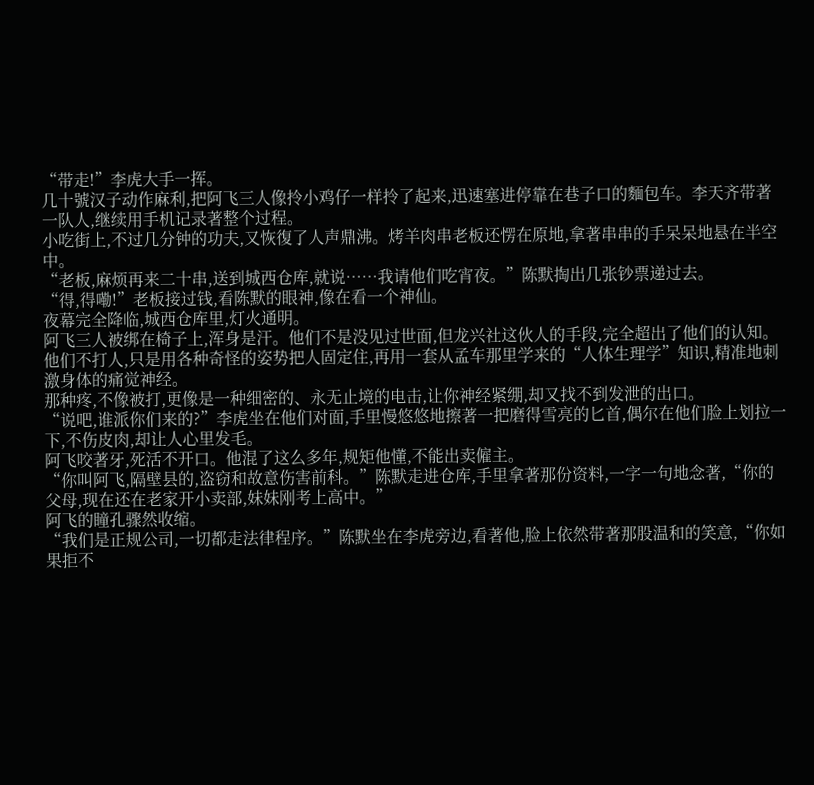“带走!”李虎大手一挥。
几十號汉子动作麻利,把阿飞三人像拎小鸡仔一样拎了起来,迅速塞进停靠在巷子口的麵包车。李天齐带著一队人,继续用手机记录著整个过程。
小吃街上,不过几分钟的功夫,又恢復了人声鼎沸。烤羊肉串老板还愣在原地,拿著串串的手呆呆地悬在半空中。
“老板,麻烦再来二十串,送到城西仓库,就说……我请他们吃宵夜。”陈默掏出几张钞票递过去。
“得,得嘞!”老板接过钱,看陈默的眼神,像在看一个神仙。
夜幕完全降临,城西仓库里,灯火通明。
阿飞三人被绑在椅子上,浑身是汗。他们不是没见过世面,但龙兴社这伙人的手段,完全超出了他们的认知。他们不打人,只是用各种奇怪的姿势把人固定住,再用一套从孟车那里学来的“人体生理学”知识,精准地刺激身体的痛觉神经。
那种疼,不像被打,更像是一种细密的、永无止境的电击,让你神经紧绷,却又找不到发泄的出口。
“说吧,谁派你们来的?”李虎坐在他们对面,手里慢悠悠地擦著一把磨得雪亮的匕首,偶尔在他们脸上划拉一下,不伤皮肉,却让人心里发毛。
阿飞咬著牙,死活不开口。他混了这么多年,规矩他懂,不能出卖僱主。
“你叫阿飞,隔壁县的,盗窃和故意伤害前科。”陈默走进仓库,手里拿著那份资料,一字一句地念著,“你的父母,现在还在老家开小卖部,妹妹刚考上高中。”
阿飞的瞳孔骤然收缩。
“我们是正规公司,一切都走法律程序。”陈默坐在李虎旁边,看著他,脸上依然带著那股温和的笑意,“你如果拒不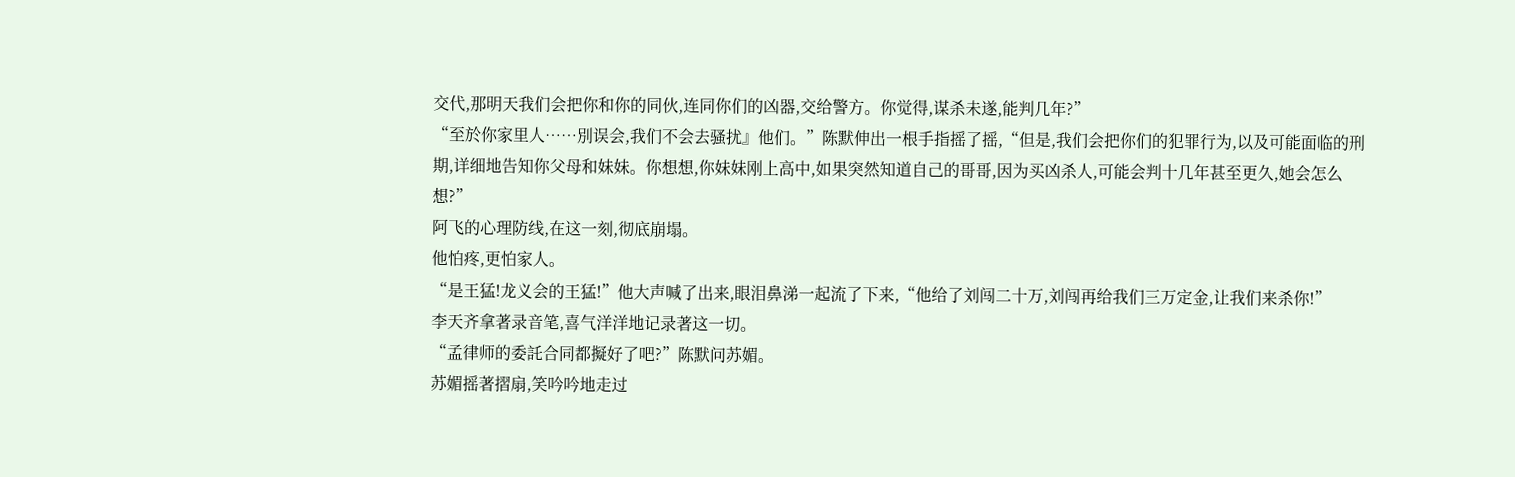交代,那明天我们会把你和你的同伙,连同你们的凶器,交给警方。你觉得,谋杀未遂,能判几年?”
“至於你家里人……別误会,我们不会去骚扰』他们。”陈默伸出一根手指摇了摇,“但是,我们会把你们的犯罪行为,以及可能面临的刑期,详细地告知你父母和妹妹。你想想,你妹妹刚上高中,如果突然知道自己的哥哥,因为买凶杀人,可能会判十几年甚至更久,她会怎么想?”
阿飞的心理防线,在这一刻,彻底崩塌。
他怕疼,更怕家人。
“是王猛!龙义会的王猛!”他大声喊了出来,眼泪鼻涕一起流了下来,“他给了刘闯二十万,刘闯再给我们三万定金,让我们来杀你!”
李天齐拿著录音笔,喜气洋洋地记录著这一切。
“孟律师的委託合同都擬好了吧?”陈默问苏媚。
苏媚摇著摺扇,笑吟吟地走过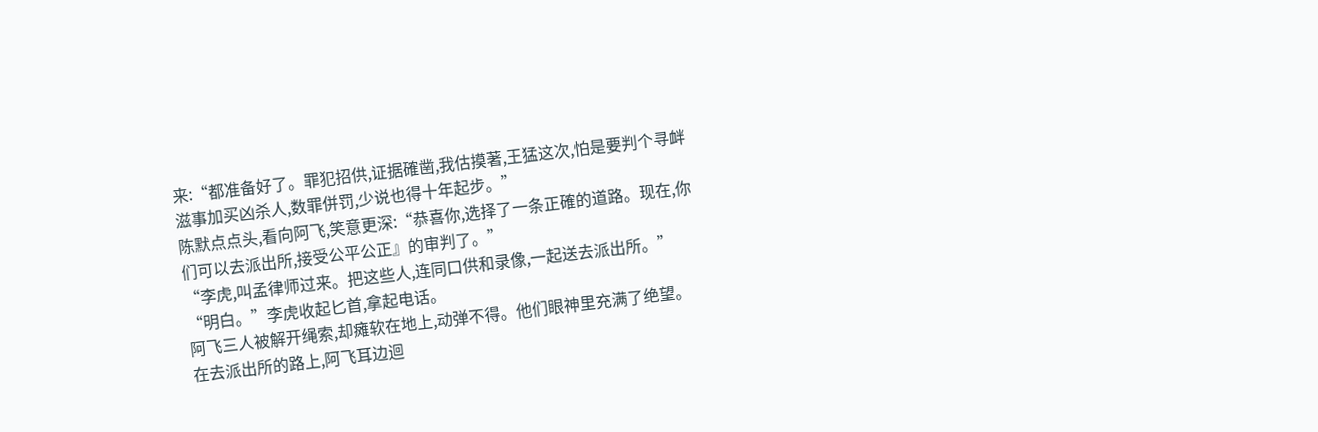来:“都准备好了。罪犯招供,证据確凿,我估摸著,王猛这次,怕是要判个寻衅滋事加买凶杀人,数罪併罚,少说也得十年起步。”
陈默点点头,看向阿飞,笑意更深:“恭喜你,选择了一条正確的道路。现在,你们可以去派出所,接受公平公正』的审判了。”
“李虎,叫孟律师过来。把这些人,连同口供和录像,一起送去派出所。”
“明白。”李虎收起匕首,拿起电话。
阿飞三人被解开绳索,却瘫软在地上,动弹不得。他们眼神里充满了绝望。
在去派出所的路上,阿飞耳边迴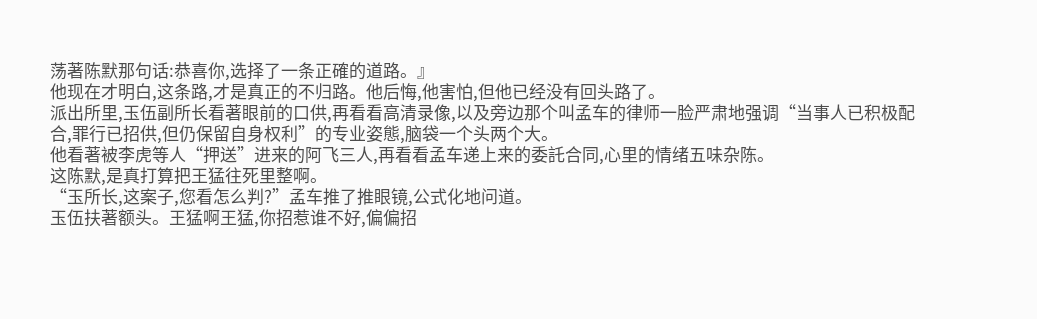荡著陈默那句话:恭喜你,选择了一条正確的道路。』
他现在才明白,这条路,才是真正的不归路。他后悔,他害怕,但他已经没有回头路了。
派出所里,玉伍副所长看著眼前的口供,再看看高清录像,以及旁边那个叫孟车的律师一脸严肃地强调“当事人已积极配合,罪行已招供,但仍保留自身权利”的专业姿態,脑袋一个头两个大。
他看著被李虎等人“押送”进来的阿飞三人,再看看孟车递上来的委託合同,心里的情绪五味杂陈。
这陈默,是真打算把王猛往死里整啊。
“玉所长,这案子,您看怎么判?”孟车推了推眼镜,公式化地问道。
玉伍扶著额头。王猛啊王猛,你招惹谁不好,偏偏招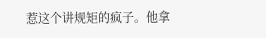惹这个讲规矩的疯子。他拿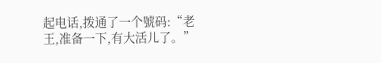起电话,拨通了一个號码:“老王,准备一下,有大活儿了。”